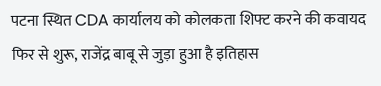पटना स्थित CDA कार्यालय को कोलकता शिफ्ट करने की कवायद फिर से शुरू, राजेंद्र बाबू से जुड़ा हुआ है इतिहास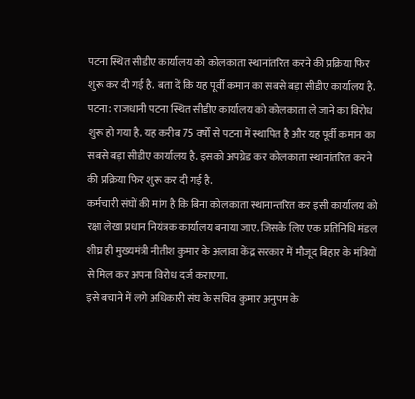पटना स्थित सीडीए कार्यालय को कोलकाता स्थानांतरित करने की प्रक्रिया फिर शुरू कर दी गई है. बता दें कि यह पूर्वी कमान का सबसे बड़ा सीडीए कार्यालय है.
पटना: राजधानी पटना स्थित सीडीए कार्यालय को कोलकाता ले जाने का विरोध शुरू हो गया है. यह करीब 75 वर्षों से पटना में स्थापित है और यह पूर्वी कमान का सबसे बड़ा सीडीए कार्यालय है. इसको अपग्रेड कर कोलकाता स्थानांतरित करने की प्रक्रिया फिर शुरू कर दी गई है.
कर्मचारी संघों की मांग है कि बिना कोलकाता स्थानान्तरित कर इसी कार्यालय को रक्षा लेखा प्रधान नियंत्रक कार्यालय बनाया जाए. जिसके लिए एक प्रतिनिधि मंडल शीघ्र ही मुख्यमंत्री नीतीश कुमार के अलावा केंद्र सरकार में मौजूद बिहार के मंत्रियों से मिल कर अपना विरोध दर्ज कराएगा.
इसे बचाने में लगे अधिकारी संघ के सचिव कुमार अनुपम के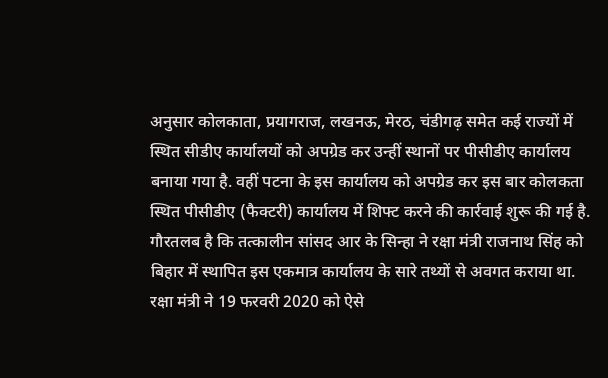अनुसार कोलकाता, प्रयागराज, लखनऊ, मेरठ, चंडीगढ़ समेत कई राज्यों में स्थित सीडीए कार्यालयों को अपग्रेड कर उन्हीं स्थानों पर पीसीडीए कार्यालय बनाया गया है. वहीं पटना के इस कार्यालय को अपग्रेड कर इस बार कोलकता स्थित पीसीडीए (फैक्टरी) कार्यालय में शिफ्ट करने की कार्रवाई शुरू की गई है.
गौरतलब है कि तत्कालीन सांसद आर के सिन्हा ने रक्षा मंत्री राजनाथ सिंह को बिहार में स्थापित इस एकमात्र कार्यालय के सारे तथ्यों से अवगत कराया था. रक्षा मंत्री ने 19 फरवरी 2020 को ऐसे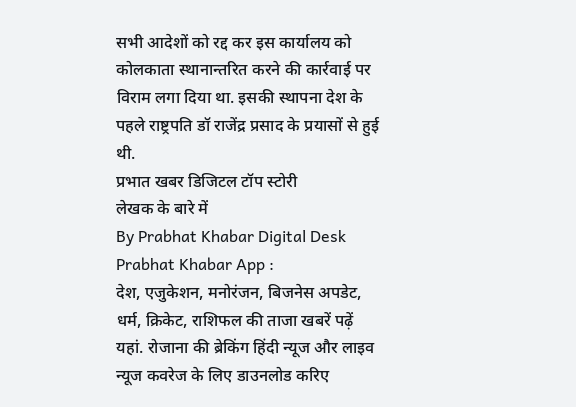सभी आदेशों को रद्द कर इस कार्यालय को कोलकाता स्थानान्तरित करने की कार्रवाई पर विराम लगा दिया था. इसकी स्थापना देश के पहले राष्ट्रपति डॉ राजेंद्र प्रसाद के प्रयासों से हुई थी.
प्रभात खबर डिजिटल टॉप स्टोरी
लेखक के बारे में
By Prabhat Khabar Digital Desk
Prabhat Khabar App :
देश, एजुकेशन, मनोरंजन, बिजनेस अपडेट, धर्म, क्रिकेट, राशिफल की ताजा खबरें पढ़ें यहां. रोजाना की ब्रेकिंग हिंदी न्यूज और लाइव न्यूज कवरेज के लिए डाउनलोड करिए